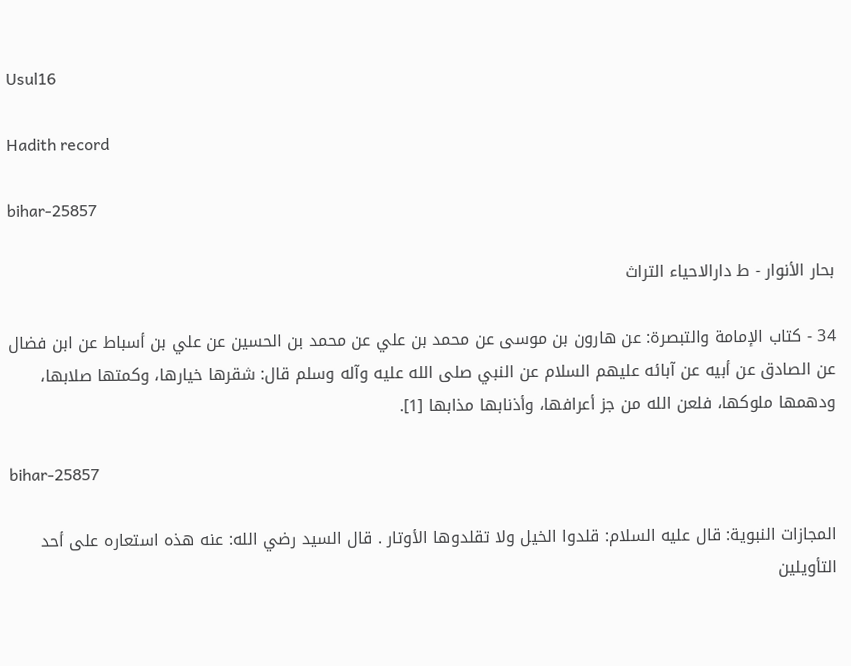Usul16

Hadith record

bihar-25857

بحار الأنوار - ط دارالاحياء التراث

34 - كتاب الإمامة والتبصرة: عن هارون بن موسى عن محمد بن علي عن محمد بن الحسين عن علي بن أسباط عن ابن فضال عن الصادق عن أبيه عن آبائه عليهم السلام عن النبي صلى الله عليه وآله وسلم قال: شقرها خيارها، وكمتها صلابها، ودهمها ملوكها، فلعن الله من جز أعرافها، وأذنابها مذابها [1].

bihar-25857

المجازات النبوية: قال عليه السلام: قلدوا الخيل ولا تقلدوها الأوتار . قال السيد رضي الله: عنه هذه استعاره على أحد التأويلين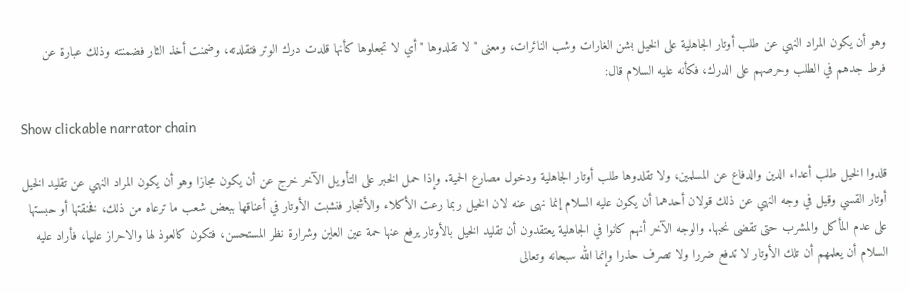وهو أن يكون المراد النهي عن طلب أوتار الجاهلية على الخيل بشن الغارات وشب النائرات، ومعنى " لا تقلدوها " أي لا تجعلوها كأنها قلدت درك الوتر فتقلدته، وضمنت أخذ الثار فضمنته وذلك عبارة عن فرط جدهم في الطلب وحرصهم على الدرك، فكأنه عليه السلام قال:

Show clickable narrator chain

قلدوا الخيل طلب أعداء الدين والدفاع عن المسلمين، ولا تقلدوها طلب أوتار الجاهلية ودخول مصارع الحمية. وإذا حمل الخبر على التأويل الآخر خرج عن أن يكون مجازا وهو أن يكون المراد النهي عن تقليد الخيل أوتار القسي وقيل في وجه النهي عن ذلك قولان أحدهما أن يكون عليه السلام إنما نهى عنه لان الخيل ربما رعت الأكلاء والأشجار فنشبت الأوتار في أعناقها ببعض شعب ما ترعاه من ذلك، فخنقتها أو حبستها على عدم المأكل والمشرب حتى تقضى نحبها. والوجه الآخر أنهم كانوا في الجاهلية يعتقدون أن تقليد الخيل بالأوتار يرفع عنها حمة عين العاين وشرارة نظر المستحسن، فتكون كالعوذ لها والاحراز عليها، فأراد عليه السلام أن يعلمهم أن تلك الأوتار لا تدفع ضررا ولا تصرف حذرا وإنما الله سبحانه وتعالى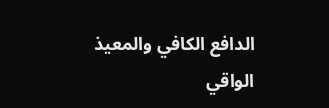الدافع الكافي والمعيذ الواقي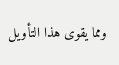ومما يقوى هذا التأويل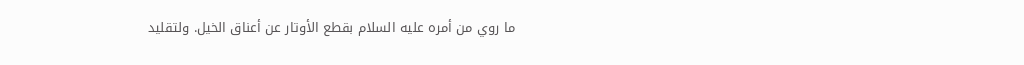ما روي من أمره عليه السلام بقطع الأوتار عن أعناق الخيل. ولتقليد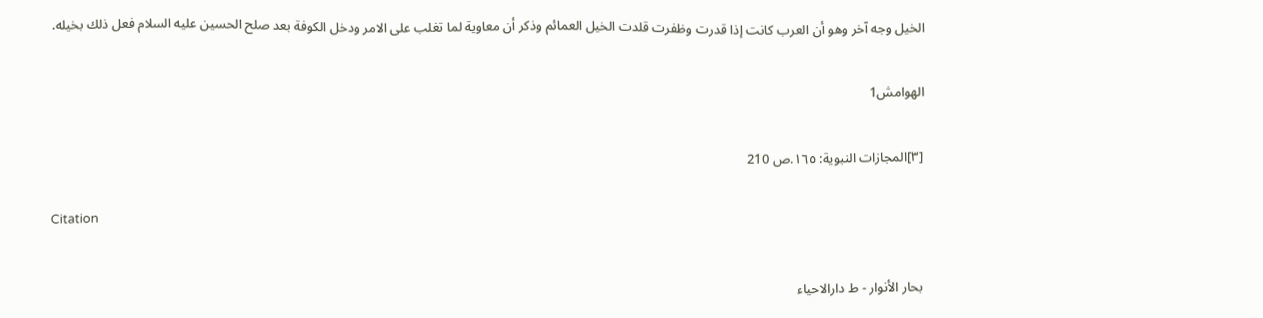الخيل وجه آخر وهو أن العرب كانت إذا قدرت وظفرت قلدت الخيل العمائم وذكر أن معاوية لما تغلب على الامر ودخل الكوفة بعد صلح الحسين عليه السلام فعل ذلك بخيله.

الهوامش1

[٣]المجازات النبوية: ١٦٥.ص 210

Citation

بحار الأنوار - ط دارالاحياء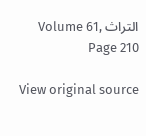التراث Volume 61, Page 210

View original source